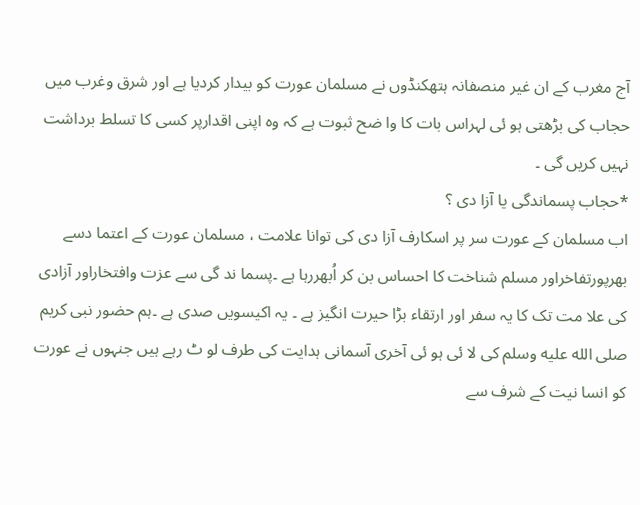آج مغرب کے ان غیر منصفانہ ہتھکنڈوں نے مسلمان عورت کو بیدار کردیا ہے اور شرق وغرب میں حجاب کی بڑھتی ہو ئی لہراس بات کا وا ضح ثبوت ہے کہ وہ اپنی اقدارپر کسی کا تسلط برداشت نہیں کریں گی ۔
*حجاب پسماندگی یا آزا دی ؟
اب مسلمان کے عورت سر پر اسکارف آزا دی کی توانا علامت ، مسلمان عورت کے اعتما دسے بھرپورتفاخراور مسلم شناخت کا احساس بن کر اُبھررہا ہے ۔پسما ند گی سے عزت وافتخاراور آزادی کی علا مت تک کا یہ سفر اور ارتقاء بڑا حیرت انگیز ہے ۔ یہ اکیسویں صدی ہے ۔ہم حضور نبی کریم صلى الله عليه وسلم کی لا ئی ہو ئی آخری آسمانی ہدایت کی طرف لو ٹ رہے ہیں جنہوں نے عورت کو انسا نیت کے شرف سے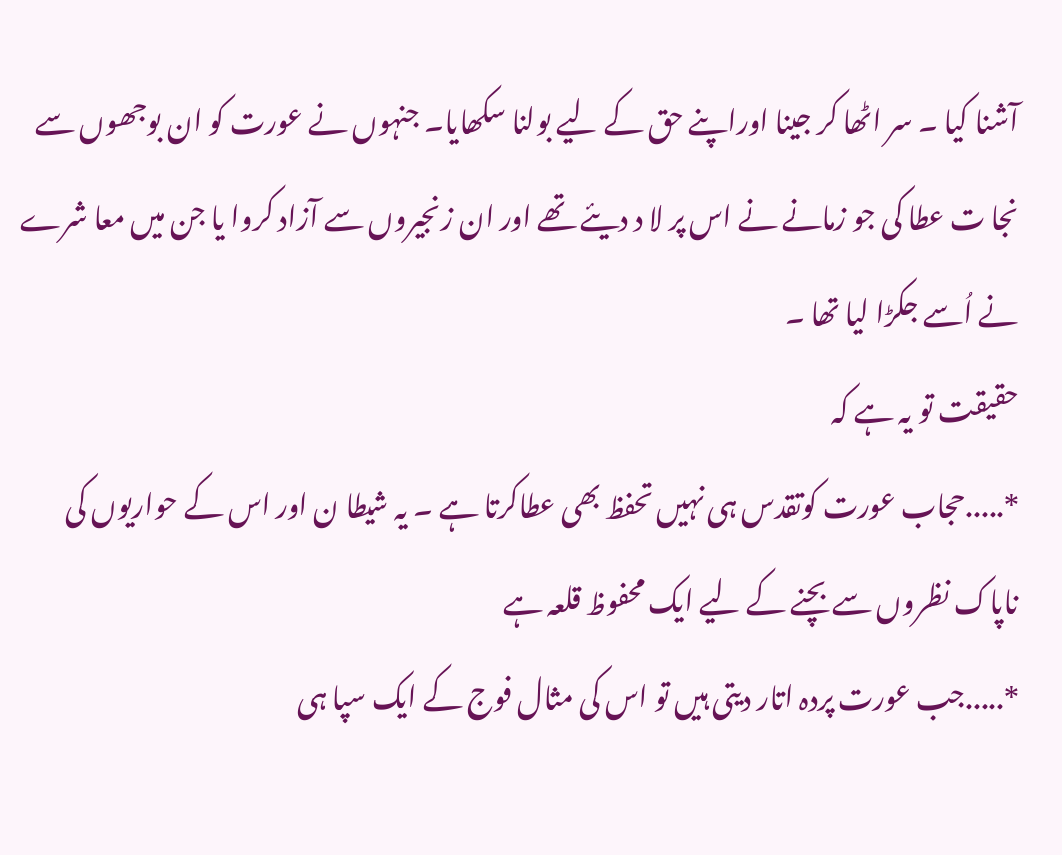آشنا کیا ۔ سر اٹھا کر جینا اوراپنے حق کے لیے بولنا سکھایا۔ جنہوں نے عورت کو ان بوجھوں سے نجا ت عطا کی جو زمانے نے اس پر لا د دیئے تھے اور ان زنجیروں سے آزاد کروا یا جن میں معا شرے نے اُسے جکڑا لیا تھا ۔
حقیقت تو یہ ہے کہ
*.....حجاب عورت کوتقدس ہی نہیں تحفظ بھی عطاکرتا ہے ۔ یہ شیطا ن اور اس کے حواریوں کی ناپاک نظروں سے بچنے کے لیے ایک محفوظ قلعہ ہے
*.....جب عورت پردہ اتار دیتی ہیں تو اس کی مثال فوج کے ایک سپا ہی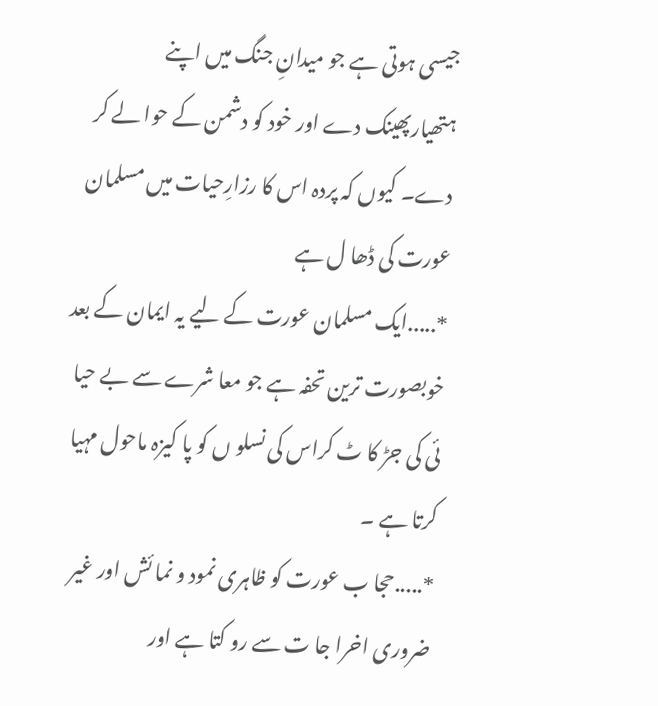جیسی ہوتی ہے جو میدانِ جنگ میں اپنے ہتھیارپھینک دے اور خود کو دشمن کے حوا لے کر دے۔ کیوں کہ پردہ اس کا رزارِحیات میں مسلمان عورت کی ڈھا ل ہے
*.....ایک مسلمان عورت کے لیے یہ ایمان کے بعد خوبصورت ترین تحفہ ہے جو معا شرے سے بے حیا ئی کی جڑ کا ٹ کراس کی نسلو ں کو پا کیزہ ماحول مہیا کرتا ہے ۔
*.....حجا ب عورت کو ظاہری نمود و نما ئش اور غیر ضروری اخرا جا ت سے رو کتا ہے اور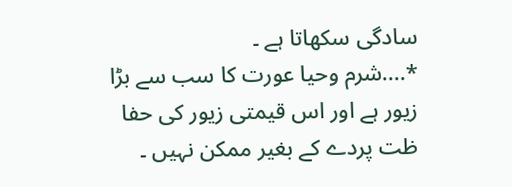سادگی سکھاتا ہے ۔
*....شرم وحیا عورت کا سب سے بڑا زیور ہے اور اس قیمتی زیور کی حفا ظت پردے کے بغیر ممکن نہیں ۔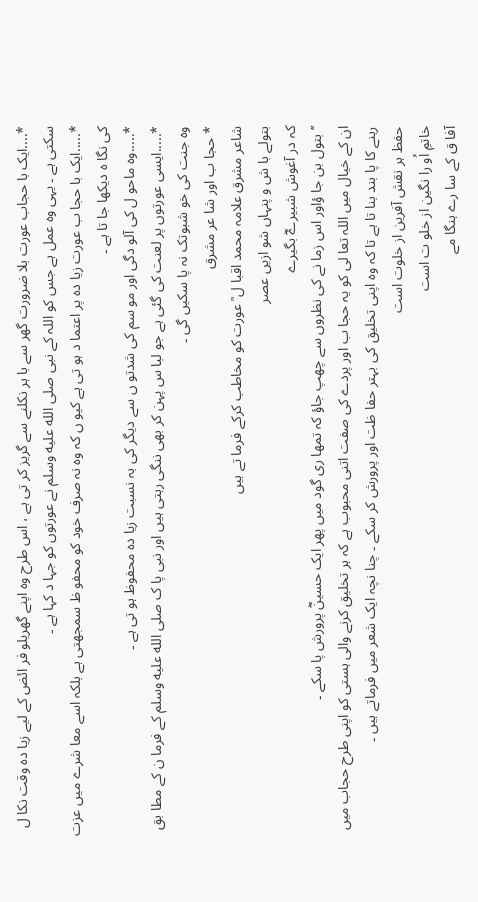*....ایک با حجاب عورت بلا ضرورت گھر سے با ہر نکلنے سے گریز کر تی ہے ، اس طرح وہ اپنے گھریلو فر ائض کے لیے زیا دہ وقت نکا ل سکتی ہے ۔ یہی وہ عمل ہے جس کو اللہ کے نبی صلى الله عليه وسلم نے عورتوں کو جہا د کہا ہے ۔
*.....ایک با حجا ب عورت زیا دہ پر اعتما د ہو تی ہے کیو ں کہ وہ نہ صرف خود کو محفو ظ سمجھتی ہے بلکہ اسے معا شرے میں عزت کی نگا ہ دیکھا جا تا ہے ۔
*.....وہ ماحو ل کی آلو دگی اور مو سم کی شدتو ں سے دیگر کی بہ نسبت زیا دہ محفوظ ہو تی ہے ۔
*.....ایسی عورتوں پر لعنت کی گئی ہے جو لبا س پہن کر بھی ننگی رہتی ہیں اور نبی پا ک صلى الله عليه وسلم کے فرما ن کے مطا بق وہ جنت کی خو شبوتک نہ پا سکیں گی ۔
* حجا ب اور شا عر مشرق
شاعر مشرق علامہ محمد اقبا ل ؒ عورت کو مخاطب کرکے فرما تے ہیں
بتولے با ش و پنہاں شو ازیں عصر
کہ در آغوش شبیرےؓ بگیرے
’’بتول بن جا ؤاور اس زما نے کی نظروں سے چھپ جاؤ کہ تمھا ری گود میں پھر ایک حسینؓ پرورش پا سکے ۔
ان کے خیال میں اللہ تعا لی کو یہ حجا ب اور پردے کی صفت اتنی محبوب ہے کہ ہر تخلیق کرنے والی ہستی کو اپنی طرح حجاب میں رہنے کا پا بند بنا تا ہے تا کہ وہ اپنی تخلیق کی بہتر حفا ظت اور پرورش کر سکے ۔ چنا نچہ ایک شعر میں فرماتے ہیں ۔
حفظ ہر نقش آفرین از خلوت است
خاتمِ اُو را نگین از خلو ت است
آفا ق کے سا رے ہنگا مے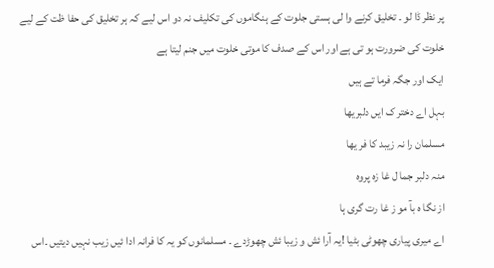پر نظر ڈا لو ۔ تخلیق کرنے وا لی ہستی جلوت کے ہنگاموں کی تکلیف نہ دو اس لیے کہ ہر تخلیق کی حفا ظت کے لیے خلوت کی ضرورت ہو تی ہے اور اس کے صدف کا موتی خلوت میں جنم لیتا ہے
ایک اور جگہ فرما تے ہیں
بہل اے دختر ک ایں دلبریھا
مسلمان را نہ زیبد کا فر یھا
منہ دلبر جما ل غا زہ پروہ
از نگا ہ بآ مو ز غا رت گری ہا
اے میری پیاری چھوٹی بٹیا !یہ آرا ئش و زیبا ئش چھوڑدے ۔ مسلمانوں کو یہ کا فرانہ ادا ئیں زیب نہیں دیتیں ۔اس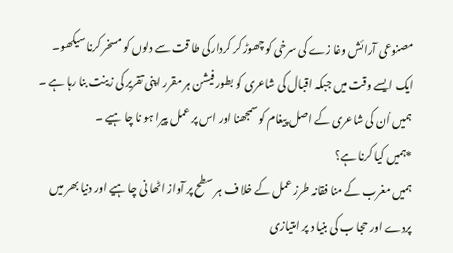مصنوعی آرائش وغا زے کی سرخی کو چھوڑ کر کردارکی طا قت سے دلوں کو مسخر کرنا سیکھو۔
ایک ایسے وقت میں جبکہ اقبال کی شاعری کو بطور فیشن ہر مقرر اپنی تقریر کی زینت بنا رہا ہے ۔ ہمیں اُن کی شاعری کے اصل پیغام کو سمجھنا اور اس پر عمل پیرا ہو نا چا ہیے ۔
*ہمیں کیا کرنا ہے؟
ہمیں مغرب کے منا فقانہ طرز عمل کے خلا ف ہر سطح پر آواز اٹھا نی چا ہیے اور دنیا بھر میں پردے اور حجا ب کی بنیا د پر امتیازی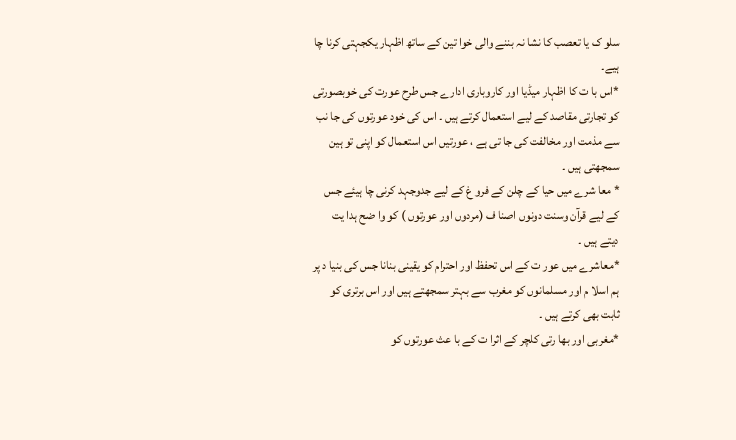سلو ک یا تعصب کا نشا نہ بننے والی خوا تین کے ساتھ اظہار یکجہتی کرنا چا ہیے۔
*اس با ت کا اظہار میڈیا اور کاروباری ادارے جس طرح عورت کی خوبصورتی کو تجارتی مقاصد کے لیے استعمال کرتے ہیں ۔ اس کی خود عورتوں کی جا نب سے مذمت اور مخالفت کی جا تی ہے ، عورتیں اس استعمال کو اپنی تو ہین سمجھتی ہیں ۔
* معا شرے میں حیا کے چلن کے فرو غ کے لیے جدوجہد کرنی چا ہیئے جس کے لیے قرآن وسنت دونوں اصنا ف (مردوں اور عورتوں ) کو وا ضح ہدا یت دیتے ہیں ۔
*معاشرے میں عور ت کے اس تحفظ اور احترام کو یقینی بنانا جس کی بنیا د پر ہم اسلا م اور مسلمانوں کو مغرب سے بہتر سمجھتے ہیں اور اس برتری کو ثابت بھی کرتے ہیں ۔
*مغربی اور بھا رتی کلچر کے اثرا ت کے با عث عورتوں کو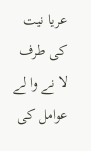عریا نیت کی طرف لا نے وا لے عوامل کی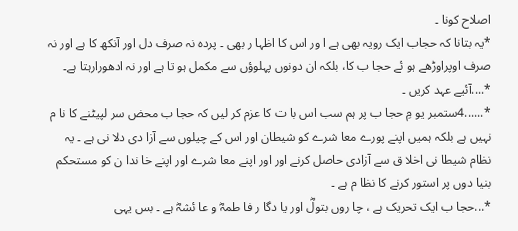اصلاح کونا ۔
*یہ بتانا کہ حجاب ایک رویہ بھی ہے ا ور اس کا اظہا ر بھی ۔ پردہ نہ صرف دل اور آنکھ کا ہے اور نہ صرف اوپراوڑھے ہو ئے حجا ب کا، بلکہ ان دونوں پہلوؤں سے مکمل ہو تا ہے اور نہ ادھورارہتا ہے۔
*....آئیے عہد کریں ۔
*......4ستمبر یو مِ حجا ب پر ہم سب اس با ت کا عزم کر لیں کہ حجا ب محض سر لپیٹنے کا نا م نہیں ہے بلکہ ہمیں اپنے پورے معا شرے کو شیطان اور اس کے چیلوں سے آزا دی دلا نی ہے ۔ یہ نظام شیطا نی اخلا ق سے آزادی حاصل کرنے اور اور اپنے معا شرے اور اپنے خا ندا ن کو مستحکم بنیا دوں پر استور کرنے کا نظا م ہے ۔
*...حجا ب ایک تحریک ہے ، چا روں بتولؓ اور یا دگا ر فا طمہؓ و عا ئشہؓ ہے ۔ بس یہی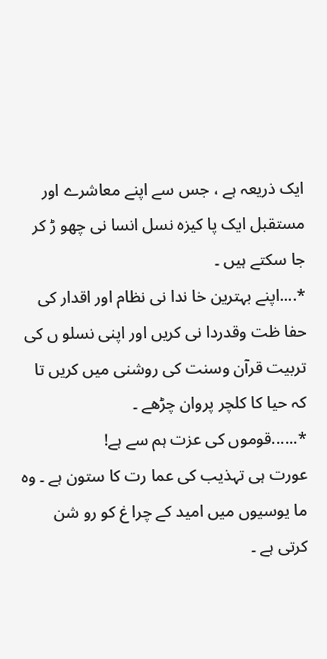ایک ذریعہ ہے ، جس سے اپنے معاشرے اور مستقبل ایک پا کیزہ نسل انسا نی چھو ڑ کر جا سکتے ہیں ۔
*....اپنے بہترین خا ندا نی نظام اور اقدار کی حفا ظت وقدردا نی کریں اور اپنی نسلو ں کی تربیت قرآن وسنت کی روشنی میں کریں تا کہ حیا کا کلچر پروان چڑھے ۔
*......قوموں کی عزت ہم سے ہے!
عورت ہی تہذیب کی عما رت کا ستون ہے ۔ وہ ما یوسیوں میں امید کے چرا غ کو رو شن کرتی ہے ۔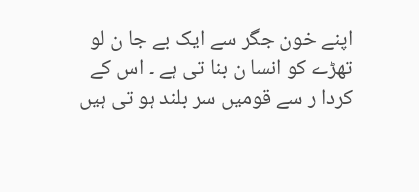اپنے خون جگر سے ایک بے جا ن لو تھڑے کو انسا ن بنا تی ہے ۔ اس کے کردا ر سے قومیں سر بلند ہو تی ہیں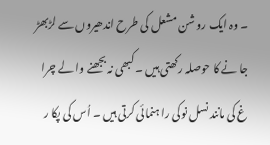۔ وہ ایک رو شن مشعل کی طرح اندھیروں سے لڑبھڑ جا نے کا حوصلہ رکھتی ہیں ۔ کبھی نہ بجھنے وا لے چرا غ کی مانند نسل نوکی را ہنمائی کرتی ہیں ۔ اُس کی پکا ر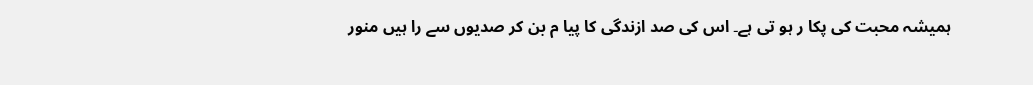ہمیشہ محبت کی پکا ر ہو تی ہے۔ اس کی صد ازندگی کا پیا م بن کر صدیوں سے را ہیں منور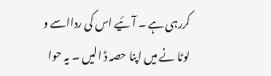کررہی ہے ۔ آئیے اس کی ردااسے و لوٹا نے میں اپنا حصہ ڈ الیں ۔ یہ حوا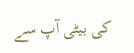کی بیٹی آپ سے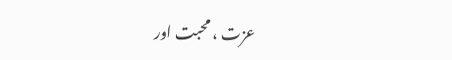عزت ، محبت اور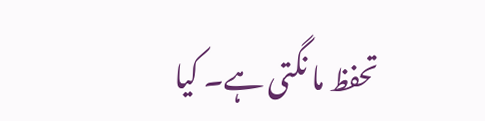تحفظ ما نگتی ہے۔ کیا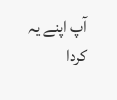آپ اپنے یہ کردا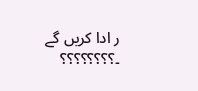ر ادا کریں گے ۔؟؟؟؟؟؟؟؟